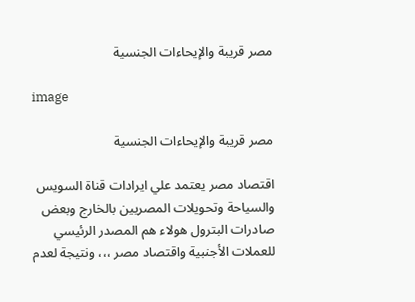مصر قريبة والإيحاءات الجنسية

image

مصر قريبة والإيحاءات الجنسية

اقتصاد مصر يعتمد علي ايرادات قناة السويس والسياحة وتحويلات المصريين بالخارج وبعض صادرات البترول هولاء هم المصدر الرئيسي للعملات الأجنبية واقتصاد مصر ،،، ونتيجة لعدم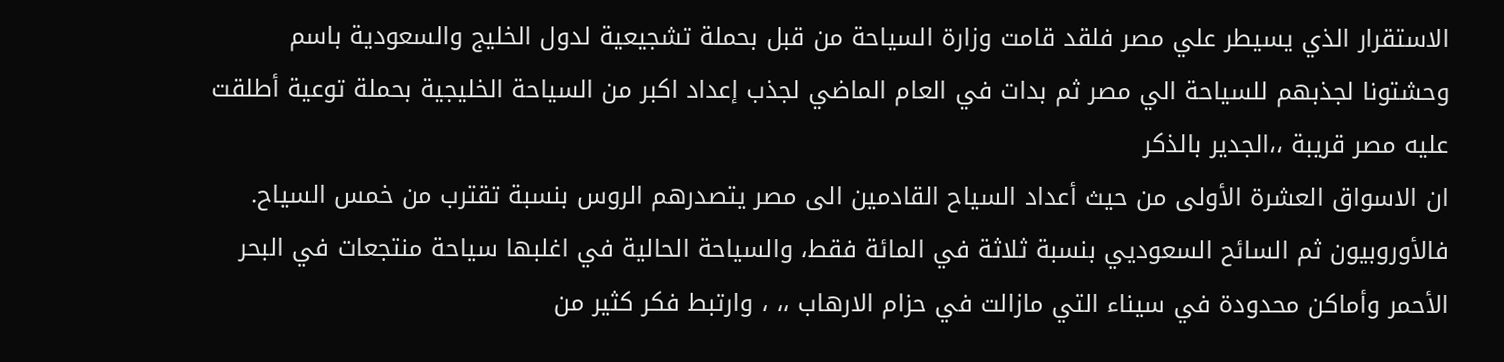الاستقرار الذي يسيطر علي مصر فلقد قامت وزارة السياحة من قبل بحملة تشجيعية لدول الخليج والسعودية باسم وحشتونا لجذبهم للسياحة الي مصر ثم بدات في العام الماضي لجذب إعداد اكبر من السياحة الخليجية بحملة توعية أطلقت عليه مصر قريبة ،،الجدير بالذكر
ان الاسواق العشرة الأولى من حيث أعداد السياح القادمين الى مصر يتصدرهم الروس بنسبة تقترب من خمس السياح. فالأوروبيون ثم السائح السعوديي بنسبة ثلاثة في المائة فقط، والسياحة الحالية في اغلبها سياحة منتجعات في البحر الأحمر وأماكن محدودة في سيناء التي مازالت في حزام الارهاب ،، ، وارتبط فكر كثير من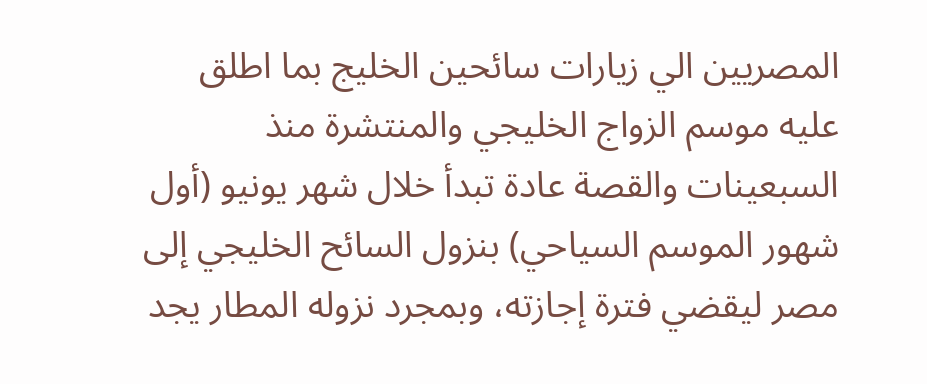المصريين الي زيارات سائحين الخليج بما اطلق عليه موسم الزواج الخليجي والمنتشرة منذ السبعينات والقصة عادة تبدأ خلال شهر يونيو (أول شهور الموسم السياحي) بنزول السائح الخليجي إلى مصر ليقضي فترة إجازته، وبمجرد نزوله المطار يجد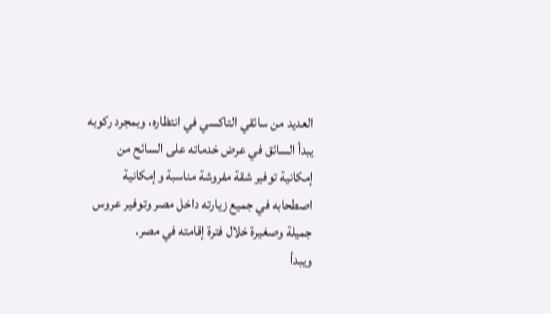العديد من سائقي التاكسي في انتظاره، وبمجرد ركوبه يبدأ السائق في عرض خدماته على السائح من إمكانية توفير شقة مفروشة مناسبة وإمكانية اصطحابه في جميع زيارته داخل مصر وتوفير عروس جميلة وصغيرة خلال فترة إقامته في مصر.
ويبدأ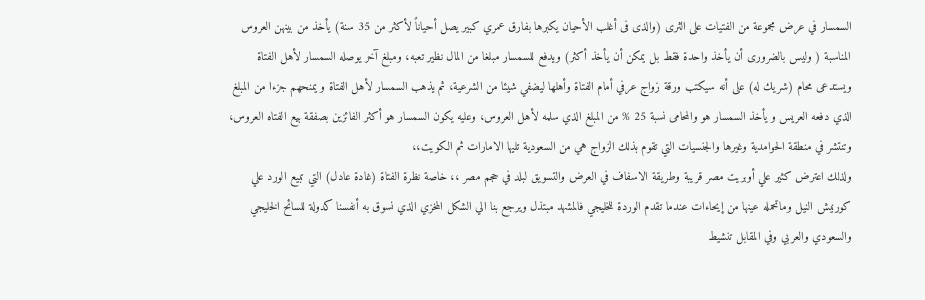السمسار في عرض مجموعة من الفتيات على الثرى (والذى فى أغلب الأحيان يكبرها بفارق عمري كبير يصل أحياناً لأكثر من 35 سنة) يأخذ من بينهن العروس المناسبة ( وليس بالضرورى أن يأخذ واحدة فقط بل يمكن أن يأخذ أكثر) ويدفع للسمسار مبلغا من المال نظير تعبه، ومبلغ آخر يوصله السمسار لأهل الفتاة ويستدعى محام (شريك له) على أنه سيكتب ورقة زواج عرفي أمام الفتاة وأهلها ليضفي شيئا من الشرعية، ثم يذهب السمسار لأهل الفتاة و يمنحهم جزءا من المبلغ الذي دفعه العريس و يأخذ السمسار هو والمحامى نسبة 25 % من المبلغ الذي سلمه لأهل العروس، وعليه يكون السمسار هو أكثر الفائزين بصفقة بيع الفتاه العروس، وتنتشر في منطقة الحوامدية وغيرها والجنسيات التي تقوم بذلك الزواج هي من السعودية تليها الامارات ثم الكويت،،
ولذلك اعترض كثير علي أوبريت مصر قريبة وطريقة الاسفاف في العرض والتسويق لبلد في حجم مصر ،، خاصة نظرة الفتاة (غادة عادل) التي تبيع الورد علي كورنيش النيل وماتحمله عينها من إيحاءات عندما تقدم الوردة للخليجي فالمشهد مبتذل ويرجع بنا الي الشكل المخزي الذي نسوق به أنفسنا كدولة للسائح الخليجي والسعودي والعربي وفي المقابل تنشيط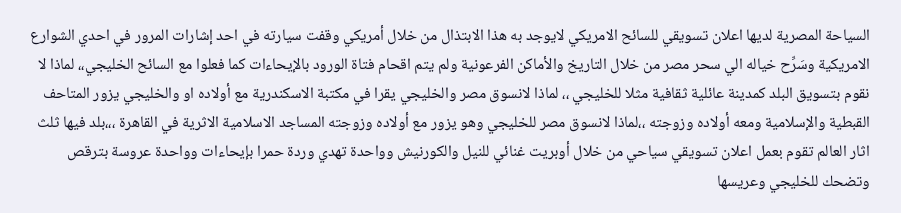السياحة المصرية لديها اعلان تسويقي للسائح الامريكي لايوجد به هذا الابتذال من خلال أمريكي وقفت سيارته في احد إشارات المرور في احدي الشوارع الامريكية وسَرِّح خياله الي سحر مصر من خلال التاريخ والأماكن الفرعونية ولم يتم اقحام فتاة الورود بالإيحاءات كما فعلوا مع السائح الخليجي،، لماذا لا نقوم بتسويق البلد كمدينة عائلية ثقافية مثلا للخليجي ،، لماذا لانسوق مصر والخليجي يقرا في مكتبة الاسكندرية مع أولاده او والخليجي يزور المتاحف القبطية والإسلامية ومعه أولاده وزوجته ،،لماذا لانسوق مصر للخليجي وهو يزور مع أولاده وزوجته المساجد الاسلامية الاثرية في القاهرة ،،،بلد فيها ثلث اثار العالم تقوم بعمل اعلان تسويقي سياحي من خلال أوبريت غنائي للنيل والكورنيش وواحدة تهدي وردة حمرا بإيحاءات وواحدة عروسة بترقص وتضحك للخليجي وعريسها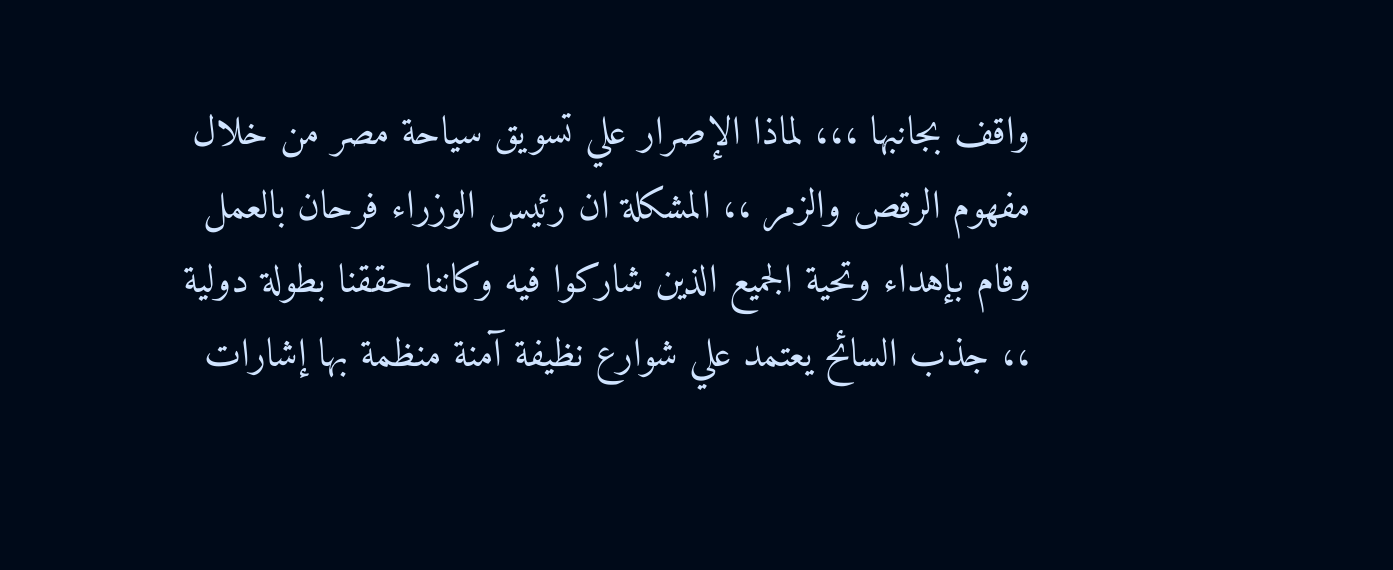واقف بجانبها ،،، لماذا الإصرار علي تسويق سياحة مصر من خلال مفهوم الرقص والزمر ،، المشكلة ان رئيس الوزراء فرحان بالعمل وقام بإهداء وتحية الجميع الذين شاركوا فيه وكاننا حققنا بطولة دولية ،، جذب السائح يعتمد علي شوارع نظيفة آمنة منظمة بها إشارات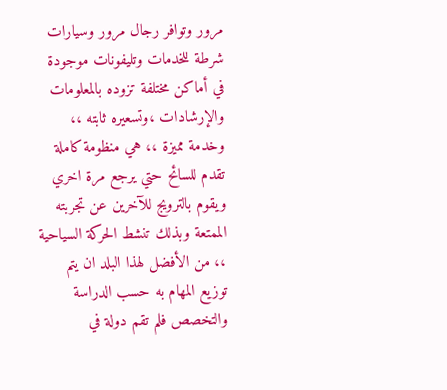مرور وتوافر رجال مرور وسيارات شرطة للخدمات وتليفونات موجودة في أماكن مختلفة تزوده بالمعلومات والإرشادات ،وتسعيره ثابته ،، وخدمة مميزة ،، هي منظومة كاملة تقدم للسائح حتي يرجع مرة اخري ويقوم بالترويج للآخرين عن تجربته الممتعة وبذلك تنشط الحركة السياحية ،، من الأفضل لهذا البلد ان يتم توزيع المهام به حسب الدراسة والتخصص فلم تقم دولة في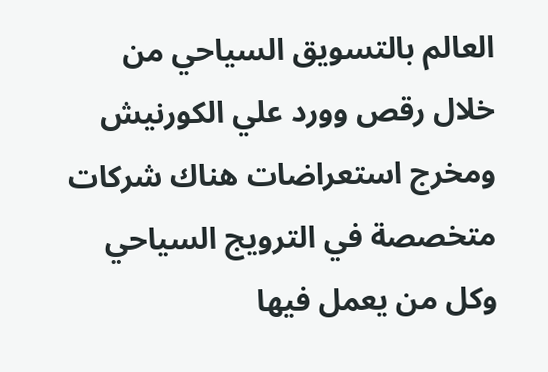العالم بالتسويق السياحي من خلال رقص وورد علي الكورنيش ومخرج استعراضات هناك شركات متخصصة في الترويج السياحي وكل من يعمل فيها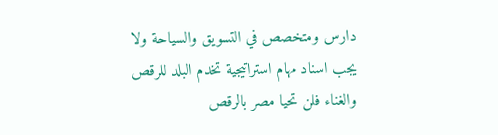دارس ومتخصص في التسويق والسياحة ولا يجب اسناد مهام استراتيجية تخدم البلد للرقص والغناء فلن تحيا مصر بالرقص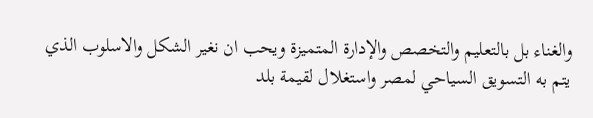والغناء بل بالتعليم والتخصص والإدارة المتميزة ويحب ان نغير الشكل والاسلوب الذي يتم به التسويق السياحي لمصر واستغلال لقيمة بلد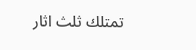تمتلك ثلث اثار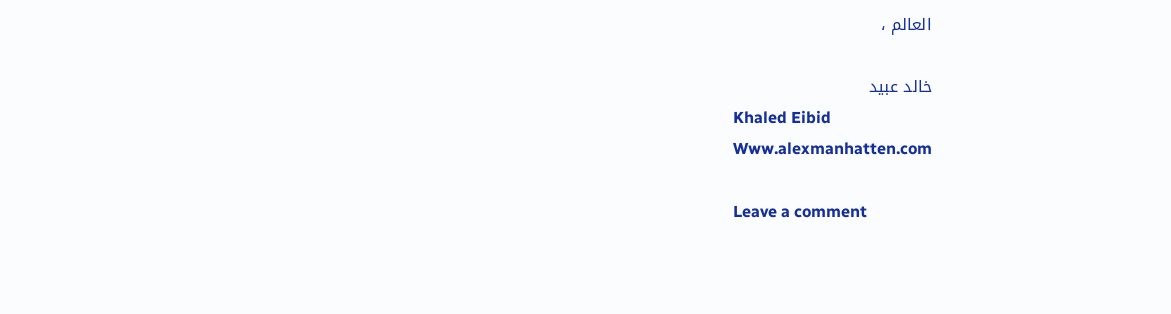العالم ،

خالد عبيد
Khaled Eibid
Www.alexmanhatten.com

Leave a comment